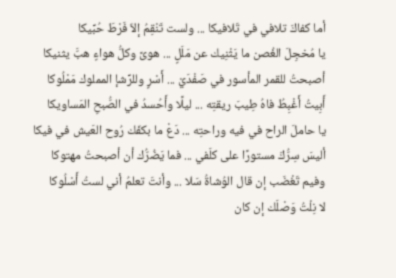أما كفاكَ تلافي في تَلافيكا ... ولست تَنْقِمُ إلاّ فَرْطَ حُبِّيكا
يا مُخجِلَ الغُصن ما يَثْنِيك عن مَلَلٍ ... هوىً وكلُّ هواءٍ هبَّ يثنيكا
أصبحتُ للقمر المأسور في صَفْدَيْ ... أَسْرٍ وللرِّشإ المملوك مَمْلُوكا
أَبِيتُ أَغْبِطُ فاهُ طِيبَ ريقتِه ... ليلًا وأَحُسدُ في الصُّبحِ المَساويكا
يا حاملَ الراح في فيه وراحتِه ... دَعْ ما بكفّك رُوح العَيش في فيكا
أليسَ سِرُّكَ مستورًا على كلَفي ... فما يَضُرُّك أن أصبحتُ مهتوكا
وفيم تَغْضَب إن قال الوُشاةُ سَلا ... وأنتَ تعلمُ أني لستُ أَسْلُوكا
لا نِلْتُ وَصْلَك إن كان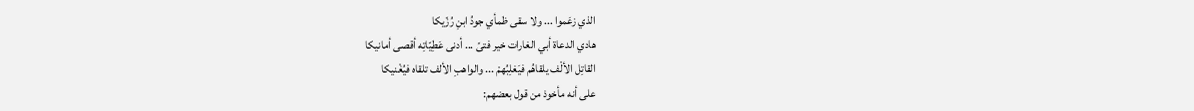الذي زعَموا ... ولا سقى ظمأي جودُ ابنِ رُزّيكا
هادي الدعاة أبي الغارات خير فتىً ... أدنى عَطِيّاتِه أقصى أمانيكا
القاتِل الألْف يلقاهُم فيَغلِبُهمْ ... والواهبِ الألف تلقاه فيُغْنيكا
على أنه مأخوذ من قول بعضهم: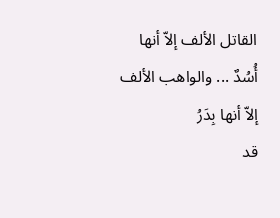القاتل الألف إلاّ أنها أُسُدٌ ... والواهب الألف إلاّ أنها بِدَرُ
قد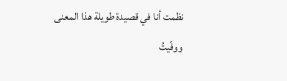نظمت أنا في قصيدة طويلة هذا المعنى ووفّيتُ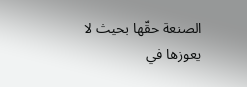الصنعة حقّها بحيث لا يعوزها في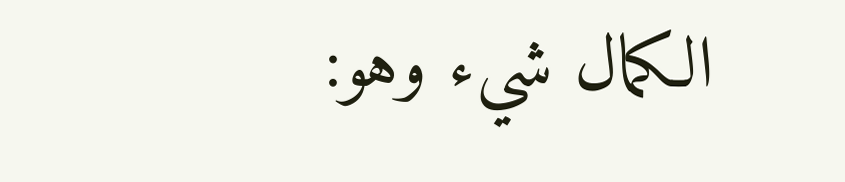الكمال شيء وهو: